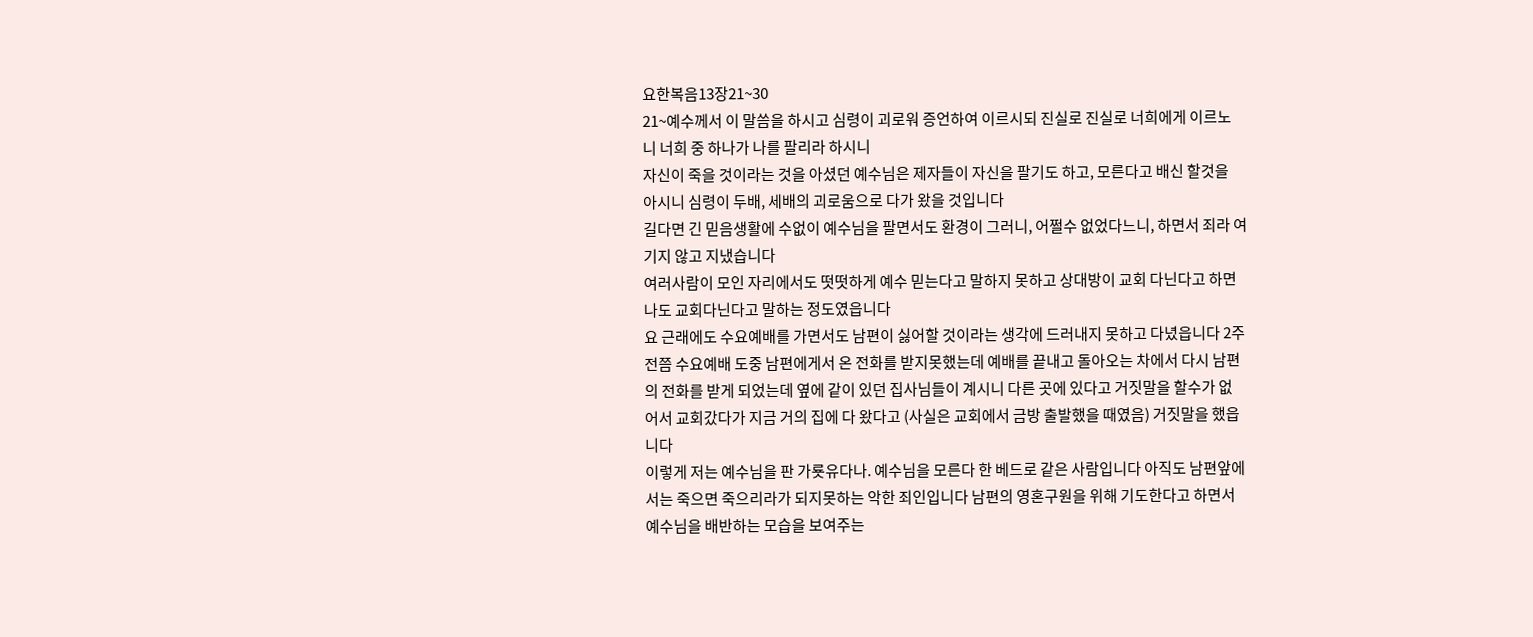요한복음13장21~30
21~예수께서 이 말씀을 하시고 심령이 괴로워 증언하여 이르시되 진실로 진실로 너희에게 이르노
니 너희 중 하나가 나를 팔리라 하시니
자신이 죽을 것이라는 것을 아셨던 예수님은 제자들이 자신을 팔기도 하고, 모른다고 배신 할것을
아시니 심령이 두배, 세배의 괴로움으로 다가 왔을 것입니다
길다면 긴 믿음생활에 수없이 예수님을 팔면서도 환경이 그러니, 어쩔수 없었다느니, 하면서 죄라 여
기지 않고 지냈습니다
여러사람이 모인 자리에서도 떳떳하게 예수 믿는다고 말하지 못하고 상대방이 교회 다닌다고 하면
나도 교회다닌다고 말하는 정도였읍니다
요 근래에도 수요예배를 가면서도 남편이 싫어할 것이라는 생각에 드러내지 못하고 다녔읍니다 2주
전쯤 수요예배 도중 남편에게서 온 전화를 받지못했는데 예배를 끝내고 돌아오는 차에서 다시 남편
의 전화를 받게 되었는데 옆에 같이 있던 집사님들이 계시니 다른 곳에 있다고 거짓말을 할수가 없
어서 교회갔다가 지금 거의 집에 다 왔다고 (사실은 교회에서 금방 출발했을 때였음) 거짓말을 했읍
니다
이렇게 저는 예수님을 판 가룟유다나. 예수님을 모른다 한 베드로 같은 사람입니다 아직도 남편앞에
서는 죽으면 죽으리라가 되지못하는 악한 죄인입니다 남편의 영혼구원을 위해 기도한다고 하면서
예수님을 배반하는 모습을 보여주는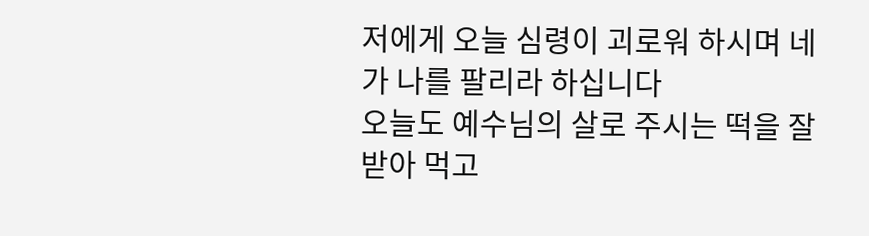저에게 오늘 심령이 괴로워 하시며 네가 나를 팔리라 하십니다
오늘도 예수님의 살로 주시는 떡을 잘 받아 먹고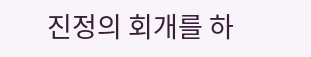진정의 회개를 하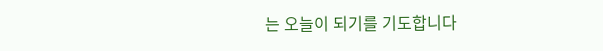는 오늘이 되기를 기도합니다